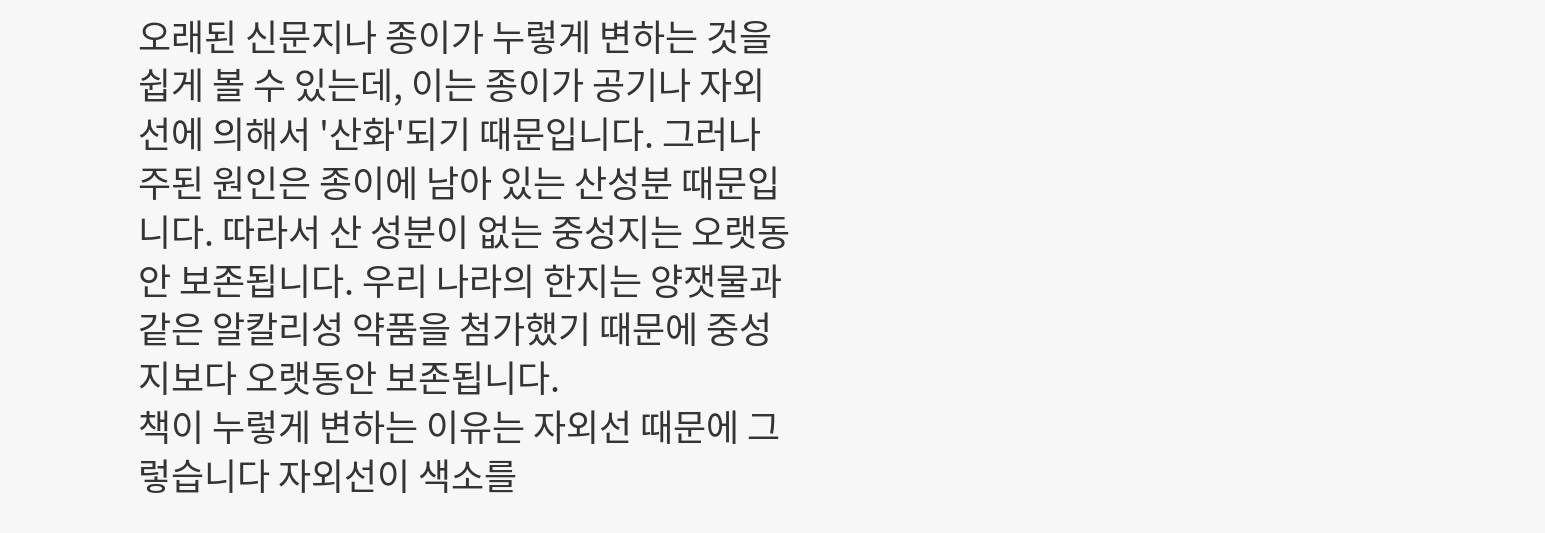오래된 신문지나 종이가 누렇게 변하는 것을 쉽게 볼 수 있는데, 이는 종이가 공기나 자외선에 의해서 '산화'되기 때문입니다. 그러나 주된 원인은 종이에 남아 있는 산성분 때문입니다. 따라서 산 성분이 없는 중성지는 오랫동안 보존됩니다. 우리 나라의 한지는 양잿물과 같은 알칼리성 약품을 첨가했기 때문에 중성지보다 오랫동안 보존됩니다.
책이 누렇게 변하는 이유는 자외선 때문에 그렇습니다 자외선이 색소를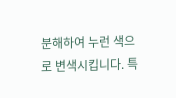분해하여 누런 색으로 변색시킵니다. 특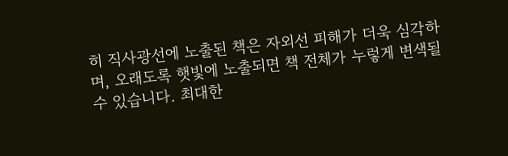히 직사광선에 노출된 책은 자외선 피해가 더욱 심각하며, 오래도록 햇빛에 노출되면 책 전체가 누렇게 변색될 수 있습니다. 최대한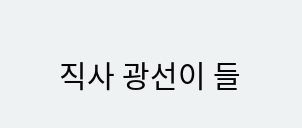직사 광선이 들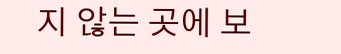지 않는 곳에 보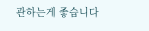관하는게 좋습니다